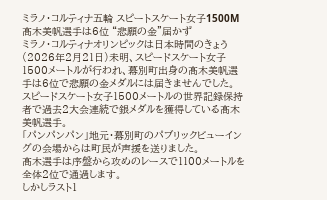ミラノ・コルティナ五輪 スピートスケート女子1500M 髙木美帆選手は6位 “悲願の金”届かず
ミラノ・コルティナオリンピックは日本時間のきょう(2026年2月21日)未明、スピードスケート女子1500メートルが行われ、幕別町出身の髙木美帆選手は6位で悲願の金メダルには届きませんでした。
スピードスケート女子1500メートルの世界記録保持者で過去2大会連続で銀メダルを獲得している髙木美帆選手。
「パンパンパン」地元・幕別町のパブリックビューイングの会場からは町民が声援を送りました。
髙木選手は序盤から攻めのレースで1100メートルを全体2位で通過します。
しかしラスト1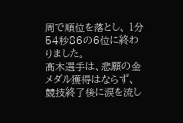周で順位を落とし、 1分54秒86の6位に終わりました。
髙木選手は、悲願の金メダル獲得はならず、競技終了後に涙を流し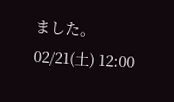ました。
02/21(土) 12:00